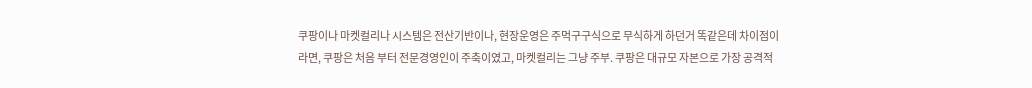쿠팡이나 마켓컬리나 시스템은 전산기반이나, 현장운영은 주먹구구식으로 무식하게 하던거 똑같은데 차이점이라면, 쿠팡은 처음 부터 전문경영인이 주축이였고, 마켓컬리는 그냥 주부. 쿠팡은 대규모 자본으로 가장 공격적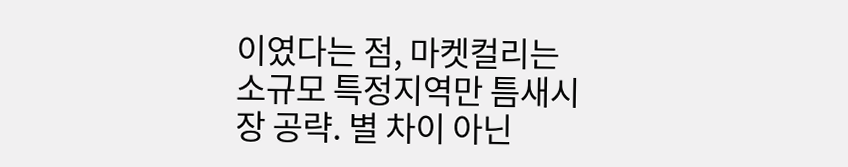이였다는 점, 마켓컬리는 소규모 특정지역만 틈새시장 공략. 별 차이 아닌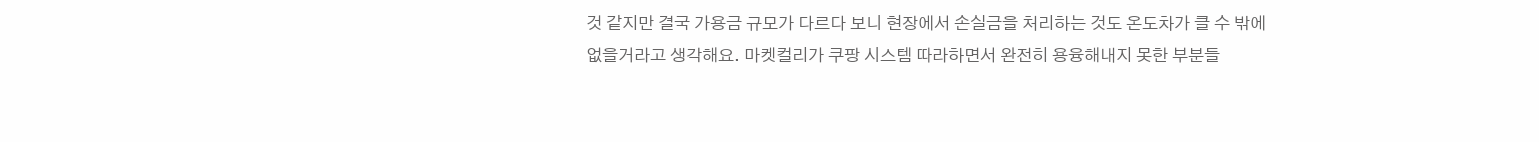것 같지만 결국 가용금 규모가 다르다 보니 현장에서 손실금을 처리하는 것도 온도차가 클 수 밖에 없을거라고 생각해요. 마켓컬리가 쿠팡 시스템 따라하면서 완전히 용융해내지 못한 부분들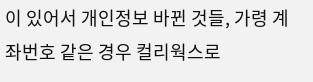이 있어서 개인정보 바뀐 것들, 가령 계좌번호 같은 경우 컬리웍스로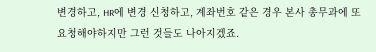변경하고, HR에 변경 신청하고, 계좌번호 같은 경우 본사 총무과에 또 요청해야하지만 그런 것들도 나아지겠죠.